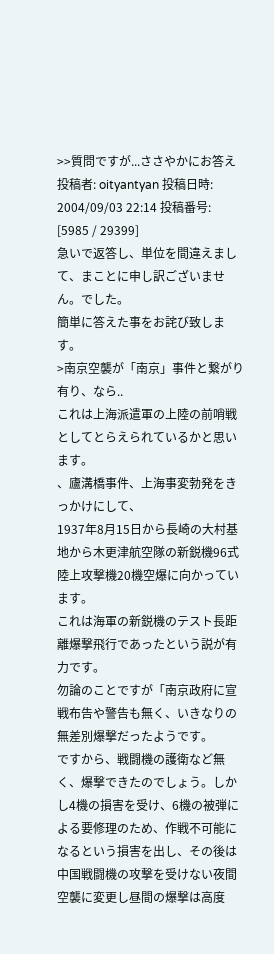>>質問ですが...ささやかにお答え
投稿者: oityantyan 投稿日時: 2004/09/03 22:14 投稿番号: [5985 / 29399]
急いで返答し、単位を間違えまして、まことに申し訳ございません。でした。
簡単に答えた事をお詫び致します。
>南京空襲が「南京」事件と繋がり有り、なら..
これは上海派遣軍の上陸の前哨戦としてとらえられているかと思います。
、廬溝橋事件、上海事変勃発をきっかけにして、
1937年8月15日から長崎の大村基地から木更津航空隊の新鋭機96式陸上攻撃機20機空爆に向かっています。
これは海軍の新鋭機のテスト長距離爆撃飛行であったという説が有力です。
勿論のことですが「南京政府に宣戦布告や警告も無く、いきなりの無差別爆撃だったようです。
ですから、戦闘機の護衛など無く、爆撃できたのでしょう。しかし4機の損害を受け、6機の被弾による要修理のため、作戦不可能になるという損害を出し、その後は中国戦闘機の攻撃を受けない夜間空襲に変更し昼間の爆撃は高度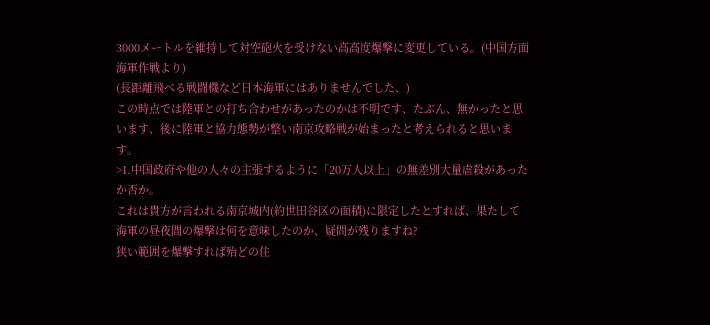3000メートルを維持して対空砲火を受けない高高度爆撃に変更している。(中国方面海軍作戦より)
(長距離飛べる戦闘機など日本海軍にはありませんでした、)
この時点では陸軍との打ち合わせがあったのかは不明です、たぶん、無かったと思います、後に陸軍と協力態勢が整い南京攻略戦が始まったと考えられると思います。
>1.中国政府や他の人々の主張するように「20万人以上」の無差別大量虐殺があったか否か。
これは貴方が言われる南京城内(約世田谷区の面積)に限定したとすれば、果たして海軍の昼夜間の爆撃は何を意味したのか、疑問が残りますね?
狭い範囲を爆撃すれば殆どの住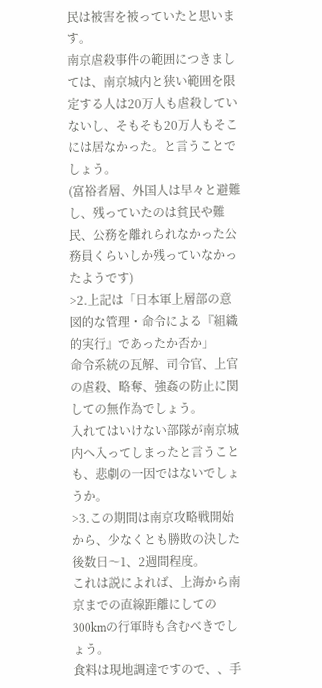民は被害を被っていたと思います。
南京虐殺事件の範囲につきましては、南京城内と狭い範囲を限定する人は20万人も虐殺していないし、そもそも20万人もそこには居なかった。と言うことでしょう。
(富裕者層、外国人は早々と避難し、残っていたのは貧民や難民、公務を離れられなかった公務員くらいしか残っていなかったようです)
>2.上記は「日本軍上層部の意図的な管理・命令による『組織的実行』であったか否か」
命令系統の瓦解、司令官、上官の虐殺、略奪、強姦の防止に関しての無作為でしょう。
入れてはいけない部隊が南京城内へ入ってしまったと言うことも、悲劇の一因ではないでしょうか。
>3.この期間は南京攻略戦開始から、少なくとも勝敗の決した後数日〜1、2週間程度。
これは説によれば、上海から南京までの直線距離にしての300kmの行軍時も含むべきでしょう。
食料は現地調達ですので、、手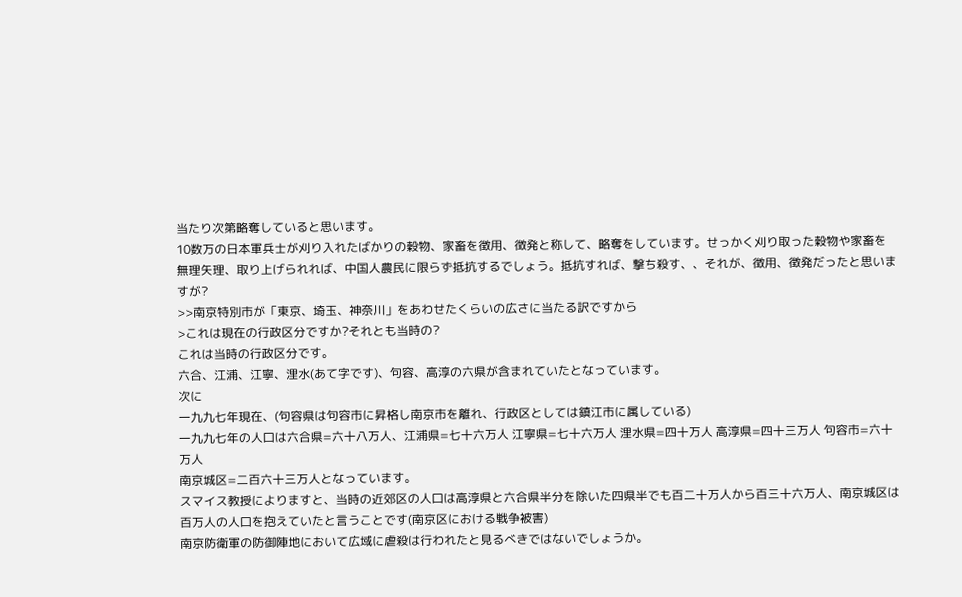当たり次第略奪していると思います。
10数万の日本軍兵士が刈り入れたばかりの穀物、家畜を徴用、徴発と称して、略奪をしています。せっかく刈り取った穀物や家畜を無理矢理、取り上げられれば、中国人農民に限らず抵抗するでしょう。抵抗すれば、撃ち殺す、、それが、徴用、徴発だったと思いますが?
>>南京特別市が「東京、埼玉、神奈川」をあわせたくらいの広さに当たる訳ですから
>これは現在の行政区分ですか?それとも当時の?
これは当時の行政区分です。
六合、江浦、江寧、浬水(あて字です)、句容、高淳の六県が含まれていたとなっています。
次に
一九九七年現在、(句容県は句容市に昇格し南京市を離れ、行政区としては鎮江市に属している)
一九九七年の人口は六合県=六十八万人、江浦県=七十六万人 江寧県=七十六万人 浬水県=四十万人 高淳県=四十三万人 句容市=六十万人
南京城区=二百六十三万人となっています。
スマイス教授によりますと、当時の近郊区の人口は高淳県と六合県半分を除いた四県半でも百二十万人から百三十六万人、南京城区は百万人の人口を抱えていたと言うことです(南京区における戦争被害)
南京防衛軍の防御陣地において広域に虐殺は行われたと見るべきではないでしょうか。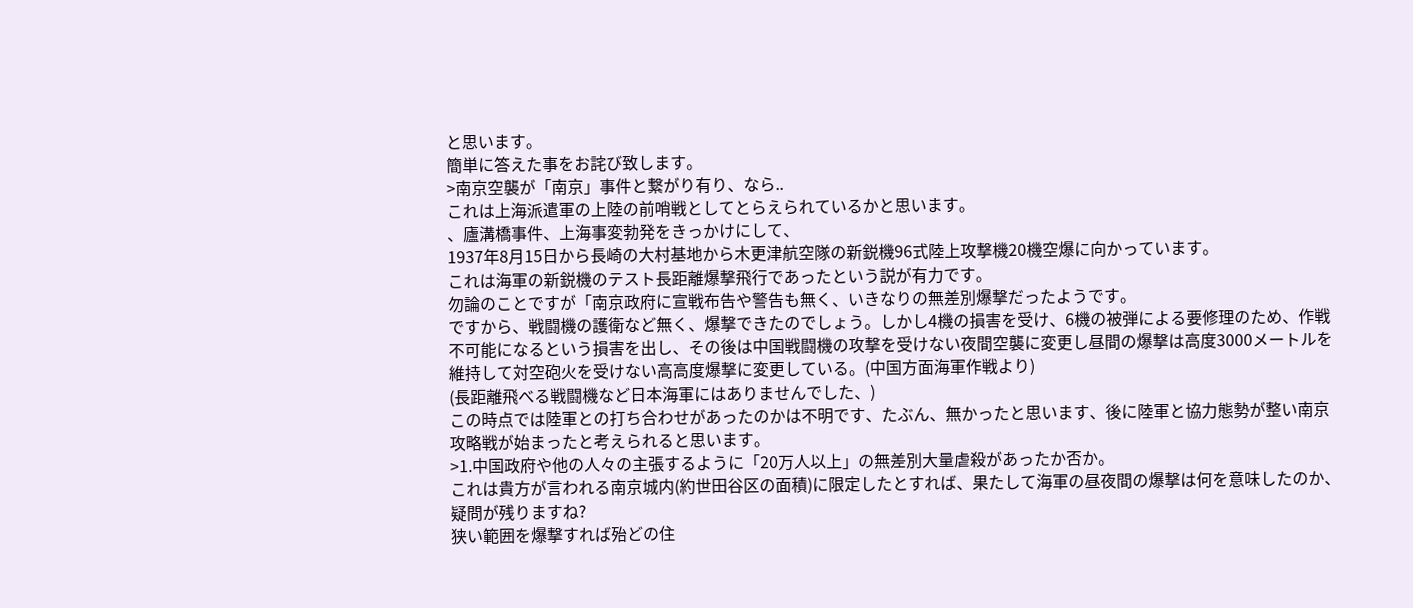と思います。
簡単に答えた事をお詫び致します。
>南京空襲が「南京」事件と繋がり有り、なら..
これは上海派遣軍の上陸の前哨戦としてとらえられているかと思います。
、廬溝橋事件、上海事変勃発をきっかけにして、
1937年8月15日から長崎の大村基地から木更津航空隊の新鋭機96式陸上攻撃機20機空爆に向かっています。
これは海軍の新鋭機のテスト長距離爆撃飛行であったという説が有力です。
勿論のことですが「南京政府に宣戦布告や警告も無く、いきなりの無差別爆撃だったようです。
ですから、戦闘機の護衛など無く、爆撃できたのでしょう。しかし4機の損害を受け、6機の被弾による要修理のため、作戦不可能になるという損害を出し、その後は中国戦闘機の攻撃を受けない夜間空襲に変更し昼間の爆撃は高度3000メートルを維持して対空砲火を受けない高高度爆撃に変更している。(中国方面海軍作戦より)
(長距離飛べる戦闘機など日本海軍にはありませんでした、)
この時点では陸軍との打ち合わせがあったのかは不明です、たぶん、無かったと思います、後に陸軍と協力態勢が整い南京攻略戦が始まったと考えられると思います。
>1.中国政府や他の人々の主張するように「20万人以上」の無差別大量虐殺があったか否か。
これは貴方が言われる南京城内(約世田谷区の面積)に限定したとすれば、果たして海軍の昼夜間の爆撃は何を意味したのか、疑問が残りますね?
狭い範囲を爆撃すれば殆どの住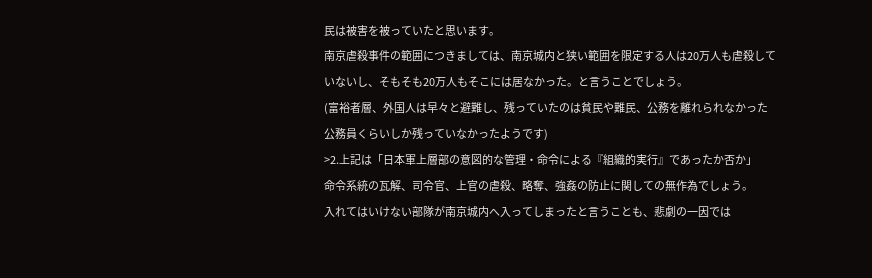民は被害を被っていたと思います。
南京虐殺事件の範囲につきましては、南京城内と狭い範囲を限定する人は20万人も虐殺していないし、そもそも20万人もそこには居なかった。と言うことでしょう。
(富裕者層、外国人は早々と避難し、残っていたのは貧民や難民、公務を離れられなかった公務員くらいしか残っていなかったようです)
>2.上記は「日本軍上層部の意図的な管理・命令による『組織的実行』であったか否か」
命令系統の瓦解、司令官、上官の虐殺、略奪、強姦の防止に関しての無作為でしょう。
入れてはいけない部隊が南京城内へ入ってしまったと言うことも、悲劇の一因では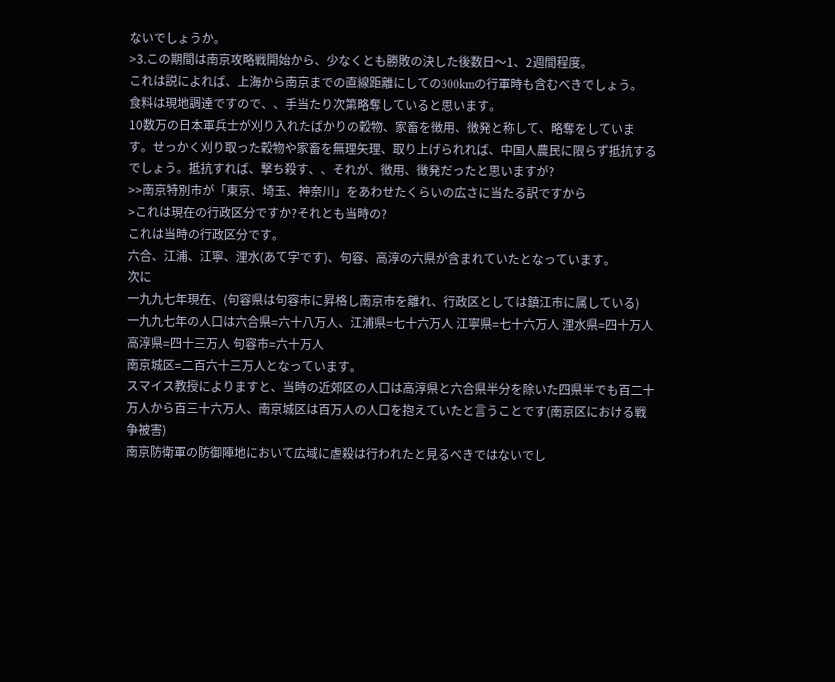ないでしょうか。
>3.この期間は南京攻略戦開始から、少なくとも勝敗の決した後数日〜1、2週間程度。
これは説によれば、上海から南京までの直線距離にしての300kmの行軍時も含むべきでしょう。
食料は現地調達ですので、、手当たり次第略奪していると思います。
10数万の日本軍兵士が刈り入れたばかりの穀物、家畜を徴用、徴発と称して、略奪をしています。せっかく刈り取った穀物や家畜を無理矢理、取り上げられれば、中国人農民に限らず抵抗するでしょう。抵抗すれば、撃ち殺す、、それが、徴用、徴発だったと思いますが?
>>南京特別市が「東京、埼玉、神奈川」をあわせたくらいの広さに当たる訳ですから
>これは現在の行政区分ですか?それとも当時の?
これは当時の行政区分です。
六合、江浦、江寧、浬水(あて字です)、句容、高淳の六県が含まれていたとなっています。
次に
一九九七年現在、(句容県は句容市に昇格し南京市を離れ、行政区としては鎮江市に属している)
一九九七年の人口は六合県=六十八万人、江浦県=七十六万人 江寧県=七十六万人 浬水県=四十万人 高淳県=四十三万人 句容市=六十万人
南京城区=二百六十三万人となっています。
スマイス教授によりますと、当時の近郊区の人口は高淳県と六合県半分を除いた四県半でも百二十万人から百三十六万人、南京城区は百万人の人口を抱えていたと言うことです(南京区における戦争被害)
南京防衛軍の防御陣地において広域に虐殺は行われたと見るべきではないでし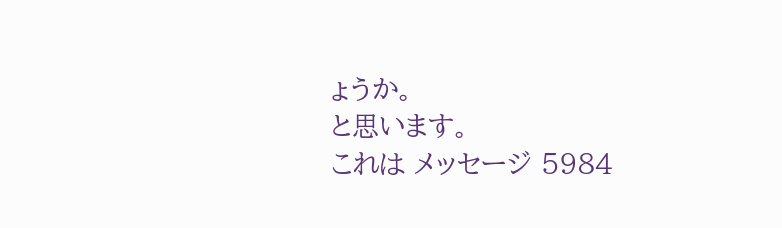ょうか。
と思います。
これは メッセージ 5984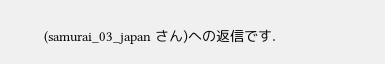(samurai_03_japan さん)への返信です.